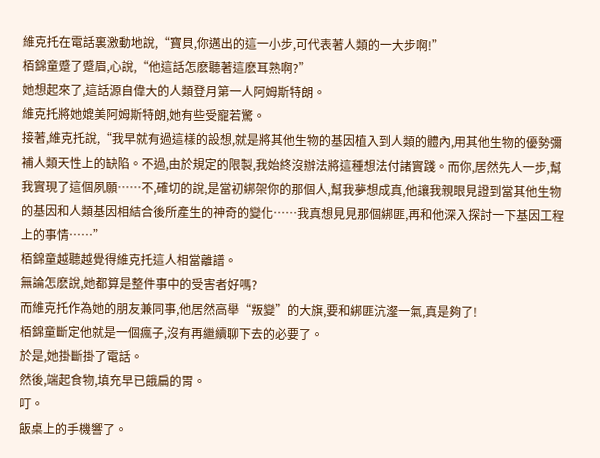維克托在電話裏激動地說,“寶貝,你邁出的這一小步,可代表著人類的一大步啊!”
栢錦童蹙了蹙眉,心說,“他這話怎麽聽著這麽耳熟啊?”
她想起來了,這話源自偉大的人類登月第一人阿姆斯特朗。
維克托將她媲美阿姆斯特朗,她有些受寵若驚。
接著,維克托說,“我早就有過這樣的設想,就是將其他生物的基因植入到人類的體內,用其他生物的優勢彌補人類天性上的缺陷。不過,由於規定的限製,我始終沒辦法將這種想法付諸實踐。而你,居然先人一步,幫我實現了這個夙願……不,確切的說,是當初綁架你的那個人,幫我夢想成真,他讓我親眼見證到當其他生物的基因和人類基因相結合後所產生的神奇的變化……我真想見見那個綁匪,再和他深入探討一下基因工程上的事情……”
栢錦童越聽越覺得維克托這人相當離譜。
無論怎麽說,她都算是整件事中的受害者好嗎?
而維克托作為她的朋友兼同事,他居然高舉“叛變”的大旗,要和綁匪沆瀣一氣,真是夠了!
栢錦童斷定他就是一個瘋子,沒有再繼續聊下去的必要了。
於是,她掛斷掛了電話。
然後,端起食物,填充早已餓扁的胃。
叮。
飯桌上的手機響了。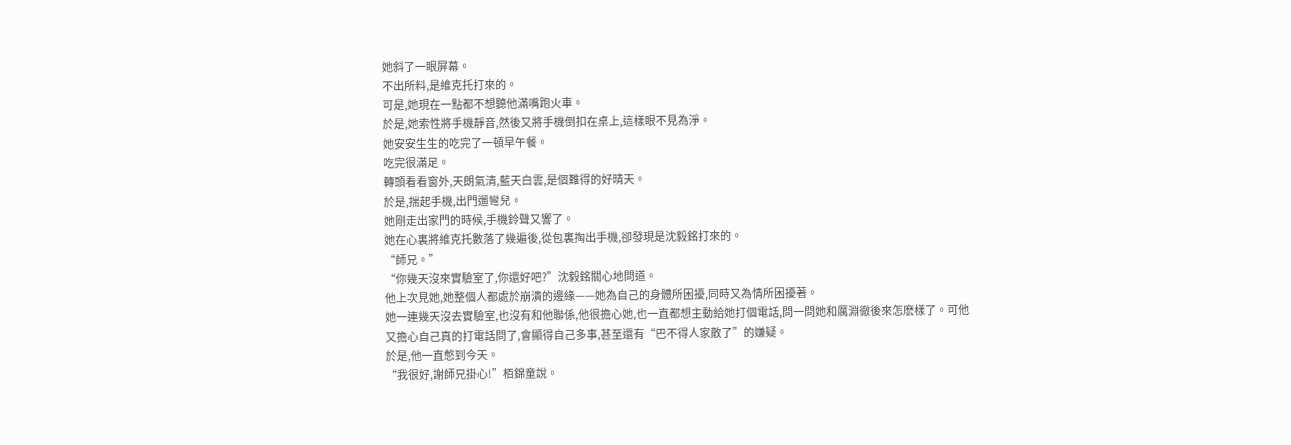她斜了一眼屏幕。
不出所料,是維克托打來的。
可是,她現在一點都不想聽他滿嘴跑火車。
於是,她索性將手機靜音,然後又將手機倒扣在桌上,這樣眼不見為淨。
她安安生生的吃完了一頓早午餐。
吃完很滿足。
轉頭看看窗外,天朗氣清,藍天白雲,是個難得的好晴天。
於是,揣起手機,出門遛彎兒。
她剛走出家門的時候,手機鈴聲又響了。
她在心裏將維克托數落了幾遍後,從包裏掏出手機,卻發現是沈毅銘打來的。
“師兄。”
“你幾天沒來實驗室了,你還好吧?”沈毅銘關心地問道。
他上次見她,她整個人都處於崩潰的邊緣——她為自己的身體所困擾,同時又為情所困擾著。
她一連幾天沒去實驗室,也沒有和他聯係,他很擔心她,也一直都想主動給她打個電話,問一問她和厲淵徹後來怎麽樣了。可他又擔心自己真的打電話問了,會顯得自己多事,甚至還有“巴不得人家散了”的嫌疑。
於是,他一直憋到今天。
“我很好,謝師兄掛心!”栢錦童說。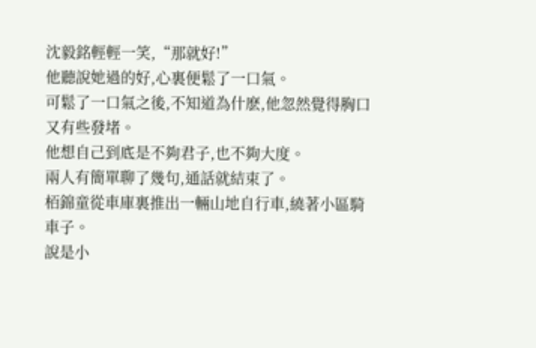沈毅銘輕輕一笑,“那就好!”
他聽說她過的好,心裏便鬆了一口氣。
可鬆了一口氣之後,不知道為什麽,他忽然覺得胸口又有些發堵。
他想自己到底是不夠君子,也不夠大度。
兩人有簡單聊了幾句,通話就結束了。
栢錦童從車庫裏推出一輛山地自行車,繞著小區騎車子。
說是小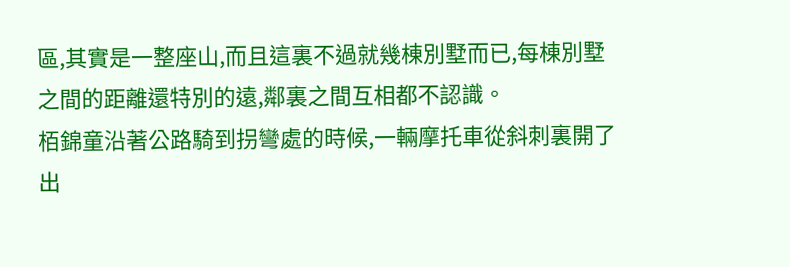區,其實是一整座山,而且這裏不過就幾棟別墅而已,每棟別墅之間的距離還特別的遠,鄰裏之間互相都不認識。
栢錦童沿著公路騎到拐彎處的時候,一輛摩托車從斜刺裏開了出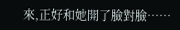來,正好和她開了臉對臉……